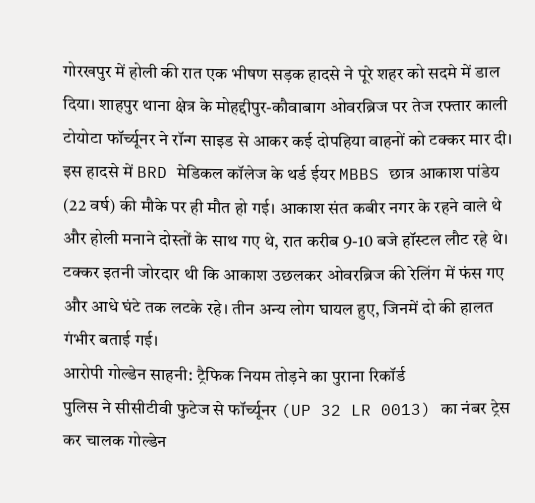गोरखपुर में होली की रात एक भीषण सड़क हादसे ने पूरे शहर को सदमे में डाल दिया। शाहपुर थाना क्षेत्र के मोहद्दीपुर-कौवाबाग ओवरब्रिज पर तेज रफ्तार काली टोयोटा फॉर्च्यूनर ने रॉन्ग साइड से आकर कई दोपहिया वाहनों को टक्कर मार दी। इस हादसे में BRD मेडिकल कॉलेज के थर्ड ईयर MBBS छात्र आकाश पांडेय (22 वर्ष) की मौके पर ही मौत हो गई। आकाश संत कबीर नगर के रहने वाले थे और होली मनाने दोस्तों के साथ गए थे, रात करीब 9-10 बजे हॉस्टल लौट रहे थे। टक्कर इतनी जोरदार थी कि आकाश उछलकर ओवरब्रिज की रेलिंग में फंस गए और आधे घंटे तक लटके रहे। तीन अन्य लोग घायल हुए, जिनमें दो की हालत गंभीर बताई गई।
आरोपी गोल्डेन साहनी: ट्रैफिक नियम तोड़ने का पुराना रिकॉर्ड
पुलिस ने सीसीटीवी फुटेज से फॉर्च्यूनर (UP 32 LR 0013) का नंबर ट्रेस कर चालक गोल्डेन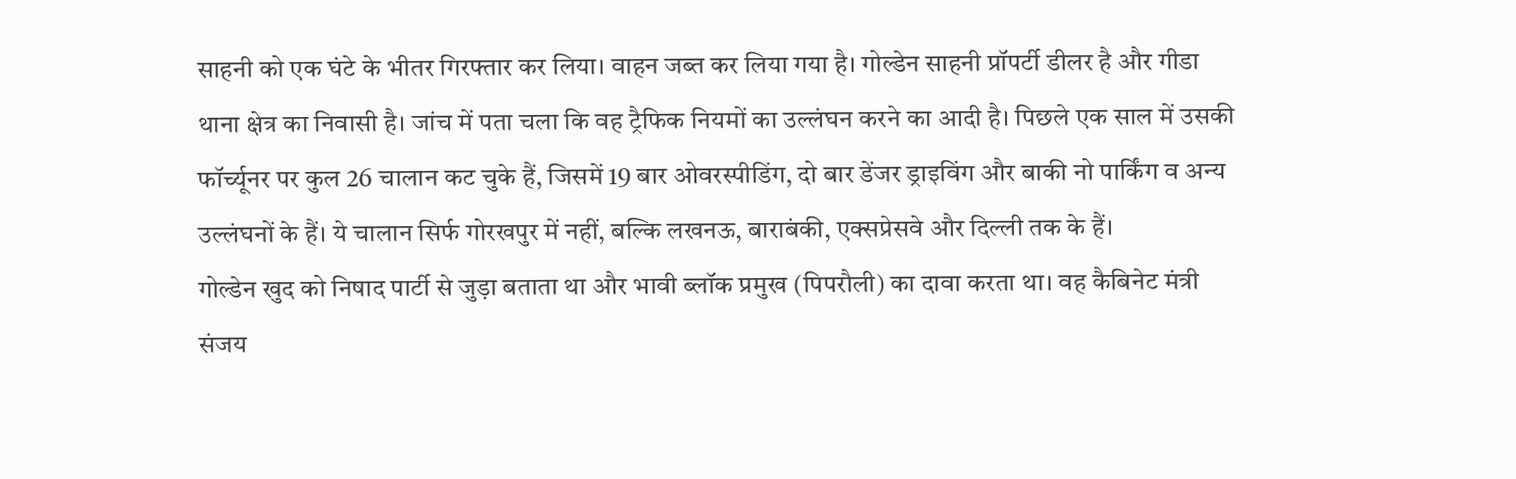साहनी को एक घंटे के भीतर गिरफ्तार कर लिया। वाहन जब्त कर लिया गया है। गोल्डेन साहनी प्रॉपर्टी डीलर है और गीडा थाना क्षेत्र का निवासी है। जांच में पता चला कि वह ट्रैफिक नियमों का उल्लंघन करने का आदी है। पिछले एक साल में उसकी फॉर्च्यूनर पर कुल 26 चालान कट चुके हैं, जिसमें 19 बार ओवरस्पीडिंग, दो बार डेंजर ड्राइविंग और बाकी नो पार्किंग व अन्य उल्लंघनों के हैं। ये चालान सिर्फ गोरखपुर में नहीं, बल्कि लखनऊ, बाराबंकी, एक्सप्रेसवे और दिल्ली तक के हैं।
गोल्डेन खुद को निषाद पार्टी से जुड़ा बताता था और भावी ब्लॉक प्रमुख (पिपरौली) का दावा करता था। वह कैबिनेट मंत्री संजय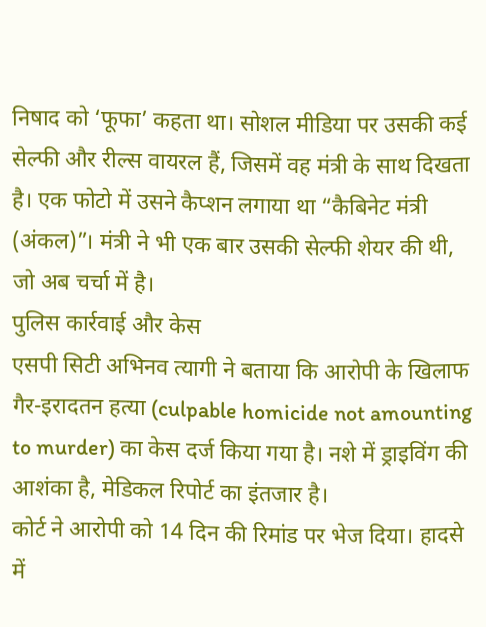निषाद को ‘फूफा’ कहता था। सोशल मीडिया पर उसकी कई सेल्फी और रील्स वायरल हैं, जिसमें वह मंत्री के साथ दिखता है। एक फोटो में उसने कैप्शन लगाया था “कैबिनेट मंत्री (अंकल)”। मंत्री ने भी एक बार उसकी सेल्फी शेयर की थी, जो अब चर्चा में है।
पुलिस कार्रवाई और केस
एसपी सिटी अभिनव त्यागी ने बताया कि आरोपी के खिलाफ गैर-इरादतन हत्या (culpable homicide not amounting to murder) का केस दर्ज किया गया है। नशे में ड्राइविंग की आशंका है, मेडिकल रिपोर्ट का इंतजार है।
कोर्ट ने आरोपी को 14 दिन की रिमांड पर भेज दिया। हादसे में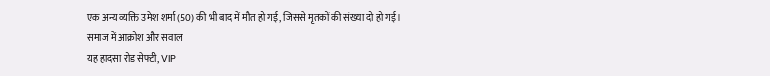एक अन्य व्यक्ति उमेश शर्मा (50) की भी बाद में मौत हो गई, जिससे मृतकों की संख्या दो हो गई।
समाज में आक्रोश और सवाल
यह हादसा रोड सेफ्टी, VIP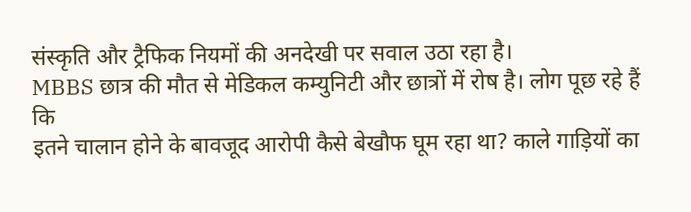संस्कृति और ट्रैफिक नियमों की अनदेखी पर सवाल उठा रहा है।
MBBS छात्र की मौत से मेडिकल कम्युनिटी और छात्रों में रोष है। लोग पूछ रहे हैं कि
इतने चालान होने के बावजूद आरोपी कैसे बेखौफ घूम रहा था? काले गाड़ियों का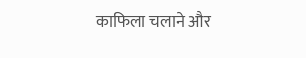काफिला चलाने और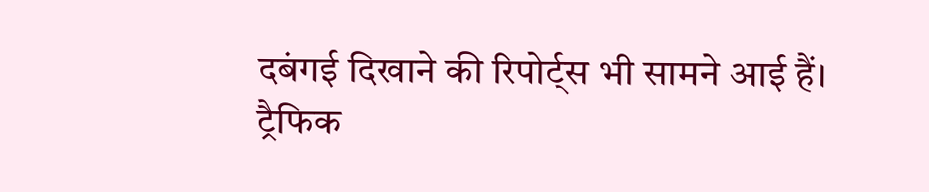दबंगई दिखाने की रिपोर्ट्स भी सामने आई हैं।
ट्रैफिक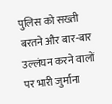पुलिस को सख्ती बरतने और बार-बार उल्लंघन करने वालों पर भारी जुर्माना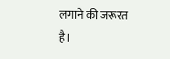लगाने की जरूरत है।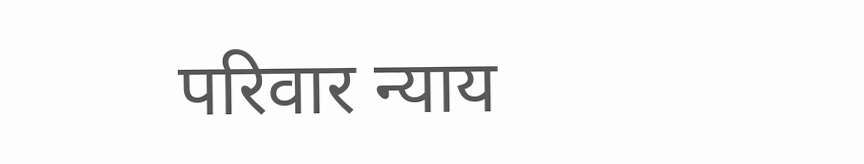परिवार न्याय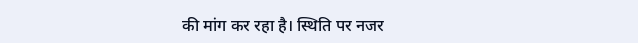की मांग कर रहा है। स्थिति पर नजर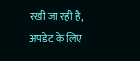रखी जा रही है,
अपडेट के लिए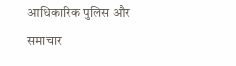आधिकारिक पुलिस और समाचार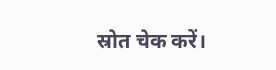स्रोत चेक करें।